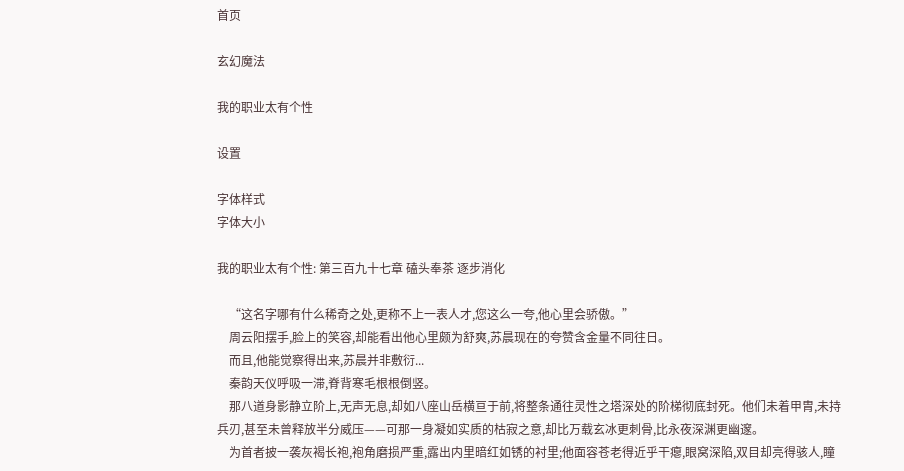首页

玄幻魔法

我的职业太有个性

设置

字体样式
字体大小

我的职业太有个性: 第三百九十七章 磕头奉茶 逐步消化

    “这名字哪有什么稀奇之处,更称不上一表人才,您这么一夸,他心里会骄傲。”
    周云阳摆手,脸上的笑容,却能看出他心里颇为舒爽,苏晨现在的夸赞含金量不同往日。
    而且,他能觉察得出来,苏晨并非敷衍...
    秦韵天仪呼吸一滞,脊背寒毛根根倒竖。
    那八道身影静立阶上,无声无息,却如八座山岳横亘于前,将整条通往灵性之塔深处的阶梯彻底封死。他们未着甲胄,未持兵刃,甚至未曾释放半分威压——可那一身凝如实质的枯寂之意,却比万载玄冰更刺骨,比永夜深渊更幽邃。
    为首者披一袭灰褐长袍,袍角磨损严重,露出内里暗红如锈的衬里;他面容苍老得近乎干瘪,眼窝深陷,双目却亮得骇人,瞳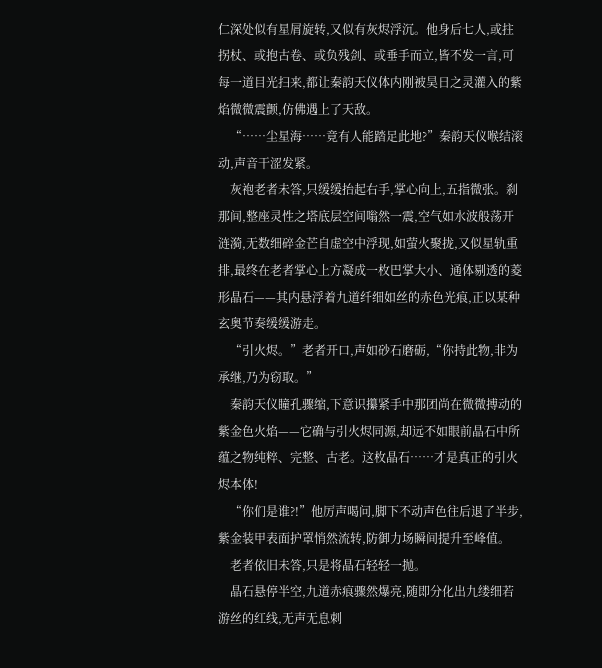仁深处似有星屑旋转,又似有灰烬浮沉。他身后七人,或拄拐杖、或抱古卷、或负残剑、或垂手而立,皆不发一言,可每一道目光扫来,都让秦韵天仪体内刚被昊日之灵灌入的紫焰微微震颤,仿佛遇上了天敌。
    “……尘星海……竟有人能踏足此地?”秦韵天仪喉结滚动,声音干涩发紧。
    灰袍老者未答,只缓缓抬起右手,掌心向上,五指微张。刹那间,整座灵性之塔底层空间嗡然一震,空气如水波般荡开涟漪,无数细碎金芒自虚空中浮现,如萤火聚拢,又似星轨重排,最终在老者掌心上方凝成一枚巴掌大小、通体剔透的菱形晶石——其内悬浮着九道纤细如丝的赤色光痕,正以某种玄奥节奏缓缓游走。
    “引火烬。”老者开口,声如砂石磨砺,“你持此物,非为承继,乃为窃取。”
    秦韵天仪瞳孔骤缩,下意识攥紧手中那团尚在微微搏动的紫金色火焰——它确与引火烬同源,却远不如眼前晶石中所蕴之物纯粹、完整、古老。这枚晶石……才是真正的引火烬本体!
    “你们是谁?!”他厉声喝问,脚下不动声色往后退了半步,紫金装甲表面护罩悄然流转,防御力场瞬间提升至峰值。
    老者依旧未答,只是将晶石轻轻一抛。
    晶石悬停半空,九道赤痕骤然爆亮,随即分化出九缕细若游丝的红线,无声无息刺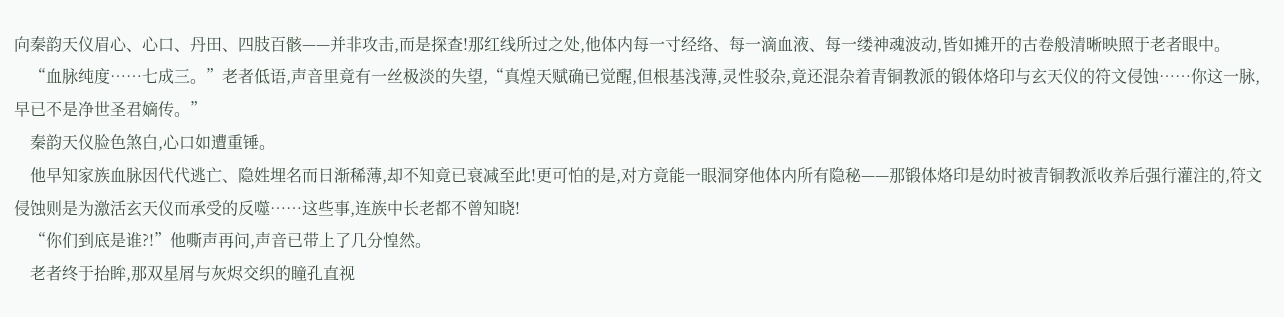向秦韵天仪眉心、心口、丹田、四肢百骸——并非攻击,而是探查!那红线所过之处,他体内每一寸经络、每一滴血液、每一缕神魂波动,皆如摊开的古卷般清晰映照于老者眼中。
    “血脉纯度……七成三。”老者低语,声音里竟有一丝极淡的失望,“真煌天赋确已觉醒,但根基浅薄,灵性驳杂,竟还混杂着青铜教派的锻体烙印与玄天仪的符文侵蚀……你这一脉,早已不是净世圣君嫡传。”
    秦韵天仪脸色煞白,心口如遭重锤。
    他早知家族血脉因代代逃亡、隐姓埋名而日渐稀薄,却不知竟已衰减至此!更可怕的是,对方竟能一眼洞穿他体内所有隐秘——那锻体烙印是幼时被青铜教派收养后强行灌注的,符文侵蚀则是为激活玄天仪而承受的反噬……这些事,连族中长老都不曾知晓!
    “你们到底是谁?!”他嘶声再问,声音已带上了几分惶然。
    老者终于抬眸,那双星屑与灰烬交织的瞳孔直视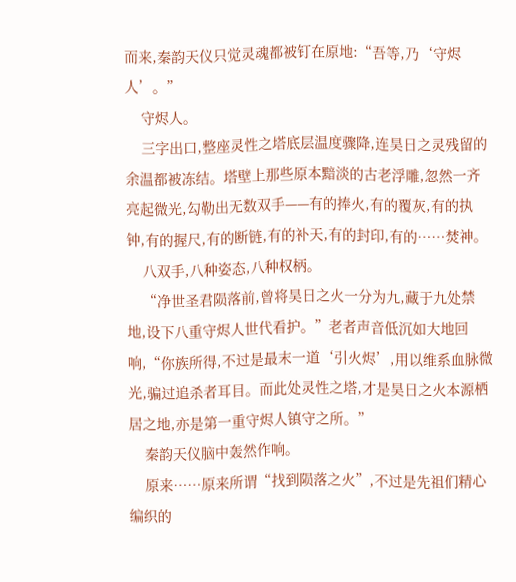而来,秦韵天仪只觉灵魂都被钉在原地:“吾等,乃‘守烬人’。”
    守烬人。
    三字出口,整座灵性之塔底层温度骤降,连昊日之灵残留的余温都被冻结。塔壁上那些原本黯淡的古老浮雕,忽然一齐亮起微光,勾勒出无数双手——有的捧火,有的覆灰,有的执钟,有的握尺,有的断链,有的补天,有的封印,有的……焚神。
    八双手,八种姿态,八种权柄。
    “净世圣君陨落前,曾将昊日之火一分为九,藏于九处禁地,设下八重守烬人世代看护。”老者声音低沉如大地回响,“你族所得,不过是最末一道‘引火烬’,用以维系血脉微光,骗过追杀者耳目。而此处灵性之塔,才是昊日之火本源栖居之地,亦是第一重守烬人镇守之所。”
    秦韵天仪脑中轰然作响。
    原来……原来所谓“找到陨落之火”,不过是先祖们精心编织的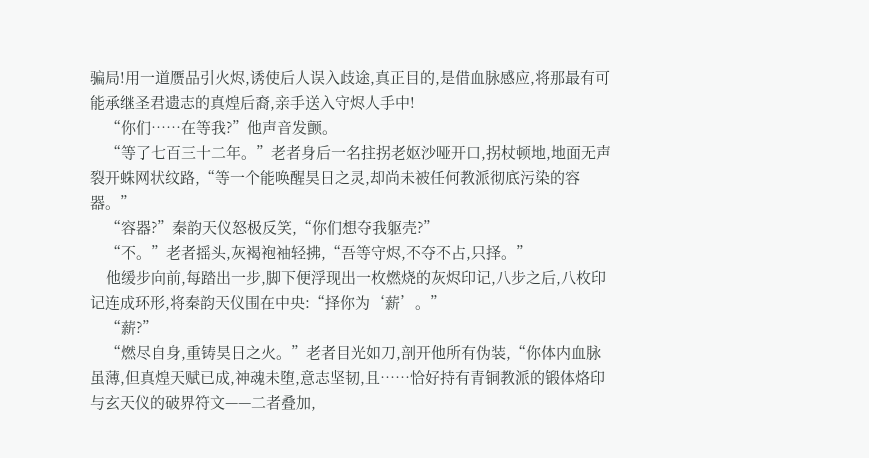骗局!用一道赝品引火烬,诱使后人误入歧途,真正目的,是借血脉感应,将那最有可能承继圣君遗志的真煌后裔,亲手送入守烬人手中!
    “你们……在等我?”他声音发颤。
    “等了七百三十二年。”老者身后一名拄拐老妪沙哑开口,拐杖顿地,地面无声裂开蛛网状纹路,“等一个能唤醒昊日之灵,却尚未被任何教派彻底污染的容器。”
    “容器?”秦韵天仪怒极反笑,“你们想夺我躯壳?”
    “不。”老者摇头,灰褐袍袖轻拂,“吾等守烬,不夺不占,只择。”
    他缓步向前,每踏出一步,脚下便浮现出一枚燃烧的灰烬印记,八步之后,八枚印记连成环形,将秦韵天仪围在中央:“择你为‘薪’。”
    “薪?”
    “燃尽自身,重铸昊日之火。”老者目光如刀,剖开他所有伪装,“你体内血脉虽薄,但真煌天赋已成,神魂未堕,意志坚韧,且……恰好持有青铜教派的锻体烙印与玄天仪的破界符文——二者叠加,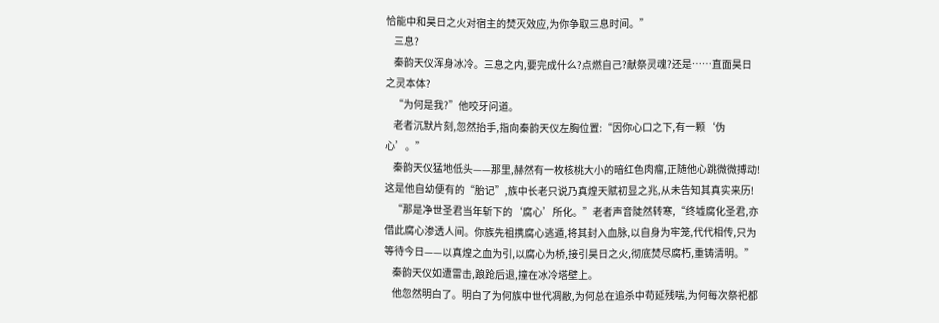恰能中和昊日之火对宿主的焚灭效应,为你争取三息时间。”
    三息?
    秦韵天仪浑身冰冷。三息之内,要完成什么?点燃自己?献祭灵魂?还是……直面昊日之灵本体?
    “为何是我?”他咬牙问道。
    老者沉默片刻,忽然抬手,指向秦韵天仪左胸位置:“因你心口之下,有一颗‘伪心’。”
    秦韵天仪猛地低头——那里,赫然有一枚核桃大小的暗红色肉瘤,正随他心跳微微搏动!这是他自幼便有的“胎记”,族中长老只说乃真煌天赋初显之兆,从未告知其真实来历!
    “那是净世圣君当年斩下的‘腐心’所化。”老者声音陡然转寒,“终墟腐化圣君,亦借此腐心渗透人间。你族先祖携腐心逃遁,将其封入血脉,以自身为牢笼,代代相传,只为等待今日——以真煌之血为引,以腐心为桥,接引昊日之火,彻底焚尽腐朽,重铸清明。”
    秦韵天仪如遭雷击,踉跄后退,撞在冰冷塔壁上。
    他忽然明白了。明白了为何族中世代凋敝,为何总在追杀中苟延残喘,为何每次祭祀都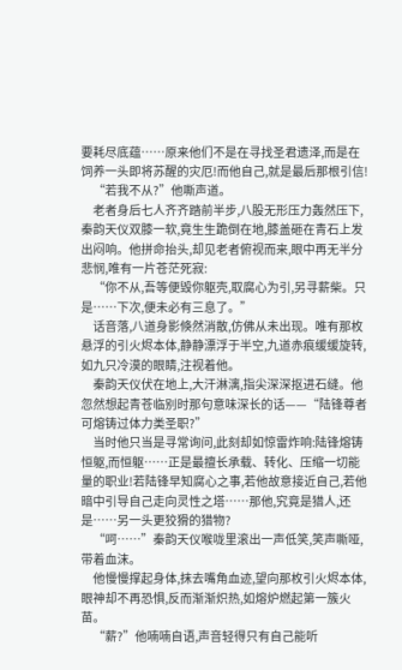要耗尽底蕴……原来他们不是在寻找圣君遗泽,而是在饲养一头即将苏醒的灾厄!而他自己,就是最后那根引信!
    “若我不从?”他嘶声道。
    老者身后七人齐齐踏前半步,八股无形压力轰然压下,秦韵天仪双膝一软,竟生生跪倒在地,膝盖砸在青石上发出闷响。他拼命抬头,却见老者俯视而来,眼中再无半分悲悯,唯有一片苍茫死寂:
    “你不从,吾等便毁你躯壳,取腐心为引,另寻薪柴。只是……下次,便未必有三息了。”
    话音落,八道身影倏然消散,仿佛从未出现。唯有那枚悬浮的引火烬本体,静静漂浮于半空,九道赤痕缓缓旋转,如九只冷漠的眼睛,注视着他。
    秦韵天仪伏在地上,大汗淋漓,指尖深深抠进石缝。他忽然想起青苍临别时那句意味深长的话——“陆锋尊者可熔铸过体力类圣职?”
    当时他只当是寻常询问,此刻却如惊雷炸响:陆锋熔铸恒躯,而恒躯……正是最擅长承载、转化、压缩一切能量的职业!若陆锋早知腐心之事,若他故意接近自己,若他暗中引导自己走向灵性之塔……那他,究竟是猎人,还是……另一头更狡猾的猎物?
    “呵……”秦韵天仪喉咙里滚出一声低笑,笑声嘶哑,带着血沫。
    他慢慢撑起身体,抹去嘴角血迹,望向那枚引火烬本体,眼神却不再恐惧,反而渐渐炽热,如熔炉燃起第一簇火苗。
    “薪?”他喃喃自语,声音轻得只有自己能听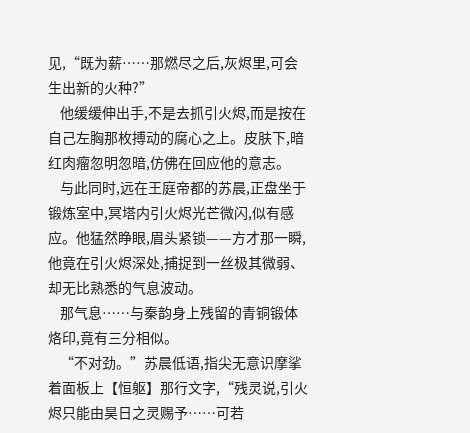见,“既为薪……那燃尽之后,灰烬里,可会生出新的火种?”
    他缓缓伸出手,不是去抓引火烬,而是按在自己左胸那枚搏动的腐心之上。皮肤下,暗红肉瘤忽明忽暗,仿佛在回应他的意志。
    与此同时,远在王庭帝都的苏晨,正盘坐于锻炼室中,冥塔内引火烬光芒微闪,似有感应。他猛然睁眼,眉头紧锁——方才那一瞬,他竟在引火烬深处,捕捉到一丝极其微弱、却无比熟悉的气息波动。
    那气息……与秦韵身上残留的青铜锻体烙印,竟有三分相似。
    “不对劲。”苏晨低语,指尖无意识摩挲着面板上【恒躯】那行文字,“残灵说,引火烬只能由昊日之灵赐予……可若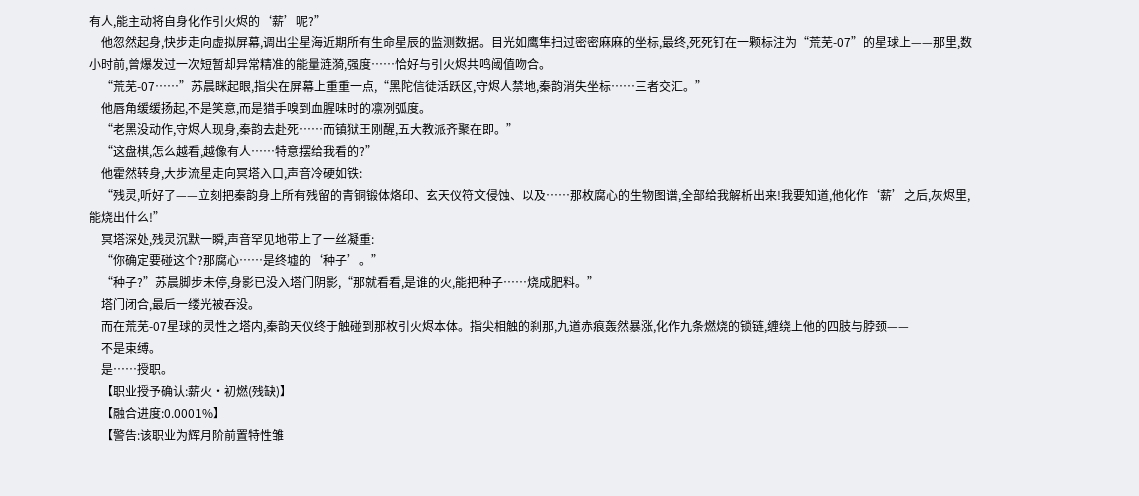有人,能主动将自身化作引火烬的‘薪’呢?”
    他忽然起身,快步走向虚拟屏幕,调出尘星海近期所有生命星辰的监测数据。目光如鹰隼扫过密密麻麻的坐标,最终,死死钉在一颗标注为“荒芜-07”的星球上——那里,数小时前,曾爆发过一次短暂却异常精准的能量涟漪,强度……恰好与引火烬共鸣阈值吻合。
    “荒芜-07……”苏晨眯起眼,指尖在屏幕上重重一点,“黑陀信徒活跃区,守烬人禁地,秦韵消失坐标……三者交汇。”
    他唇角缓缓扬起,不是笑意,而是猎手嗅到血腥味时的凛冽弧度。
    “老黑没动作,守烬人现身,秦韵去赴死……而镇狱王刚醒,五大教派齐聚在即。”
    “这盘棋,怎么越看,越像有人……特意摆给我看的?”
    他霍然转身,大步流星走向冥塔入口,声音冷硬如铁:
    “残灵,听好了——立刻把秦韵身上所有残留的青铜锻体烙印、玄天仪符文侵蚀、以及……那枚腐心的生物图谱,全部给我解析出来!我要知道,他化作‘薪’之后,灰烬里,能烧出什么!”
    冥塔深处,残灵沉默一瞬,声音罕见地带上了一丝凝重:
    “你确定要碰这个?那腐心……是终墟的‘种子’。”
    “种子?”苏晨脚步未停,身影已没入塔门阴影,“那就看看,是谁的火,能把种子……烧成肥料。”
    塔门闭合,最后一缕光被吞没。
    而在荒芜-07星球的灵性之塔内,秦韵天仪终于触碰到那枚引火烬本体。指尖相触的刹那,九道赤痕轰然暴涨,化作九条燃烧的锁链,缠绕上他的四肢与脖颈——
    不是束缚。
    是……授职。
    【职业授予确认:薪火·初燃(残缺)】
    【融合进度:0.0001%】
    【警告:该职业为辉月阶前置特性雏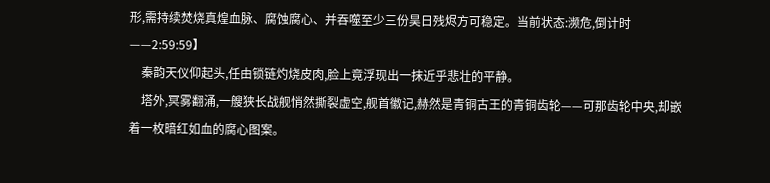形,需持续焚烧真煌血脉、腐蚀腐心、并吞噬至少三份昊日残烬方可稳定。当前状态:濒危,倒计时——2:59:59】
    秦韵天仪仰起头,任由锁链灼烧皮肉,脸上竟浮现出一抹近乎悲壮的平静。
    塔外,冥雾翻涌,一艘狭长战舰悄然撕裂虚空,舰首徽记,赫然是青铜古王的青铜齿轮——可那齿轮中央,却嵌着一枚暗红如血的腐心图案。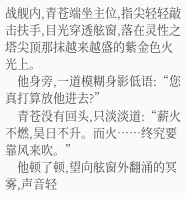战舰内,青苍端坐主位,指尖轻轻敲击扶手,目光穿透舷窗,落在灵性之塔尖顶那抹越来越盛的紫金色火光上。
    他身旁,一道模糊身影低语:“您真打算放他进去?”
    青苍没有回头,只淡淡道:“薪火不燃,昊日不升。而火……终究要靠风来吹。”
    他顿了顿,望向舷窗外翻涌的冥雾,声音轻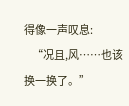得像一声叹息:
    “况且,风……也该换一换了。”